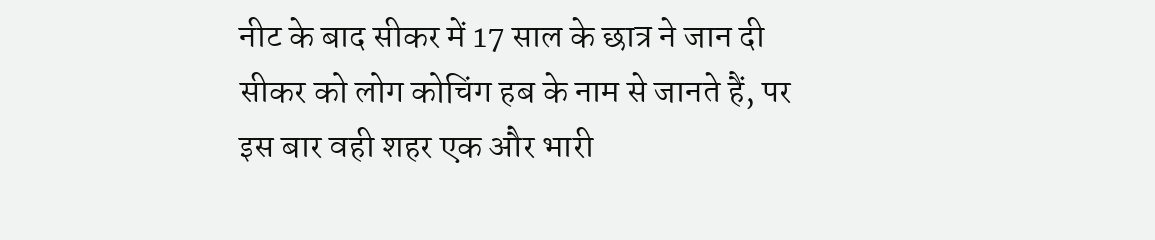नीट के बाद सीकर में 17 साल के छात्र ने जान दी
सीकर को लोग कोचिंग हब के नाम से जानते हैं, पर इस बार वही शहर एक और भारी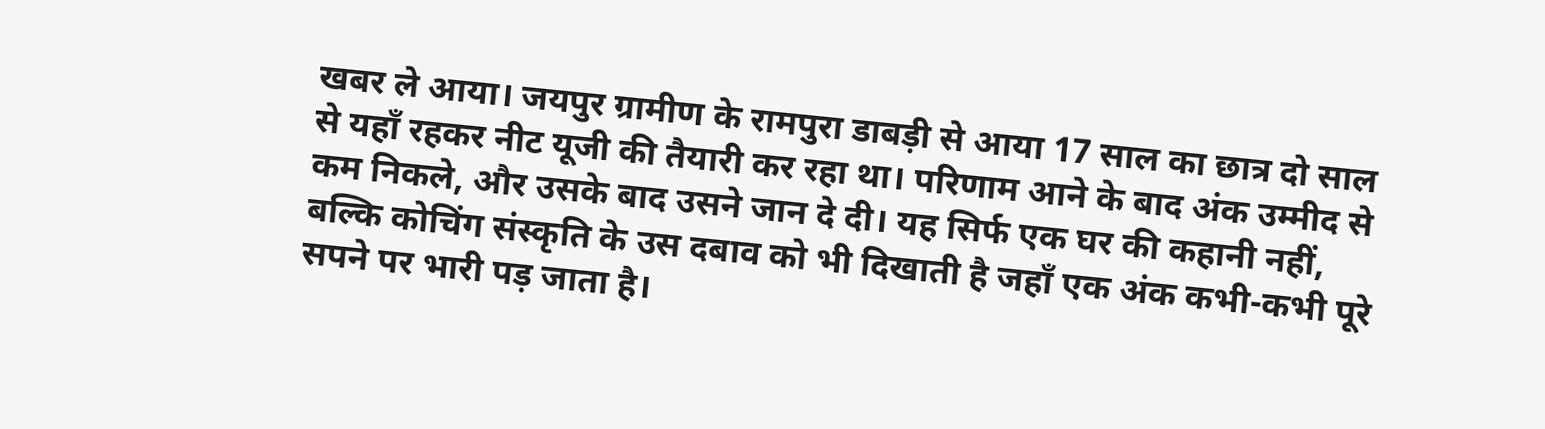खबर ले आया। जयपुर ग्रामीण के रामपुरा डाबड़ी से आया 17 साल का छात्र दो साल से यहाँ रहकर नीट यूजी की तैयारी कर रहा था। परिणाम आने के बाद अंक उम्मीद से कम निकले, और उसके बाद उसने जान दे दी। यह सिर्फ एक घर की कहानी नहीं, बल्कि कोचिंग संस्कृति के उस दबाव को भी दिखाती है जहाँ एक अंक कभी-कभी पूरे सपने पर भारी पड़ जाता है।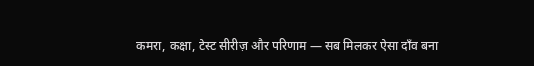कमरा, कक्षा, टेस्ट सीरीज़ और परिणाम — सब मिलकर ऐसा दाँव बना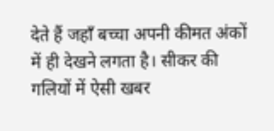देते हैं जहाँ बच्चा अपनी कीमत अंकों में ही देखने लगता है। सीकर की गलियों में ऐसी खबर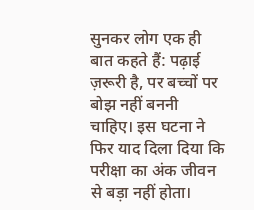सुनकर लोग एक ही बात कहते हैं: पढ़ाई ज़रूरी है, पर बच्चों पर बोझ नहीं बननी चाहिए। इस घटना ने फिर याद दिला दिया कि परीक्षा का अंक जीवन से बड़ा नहीं होता।